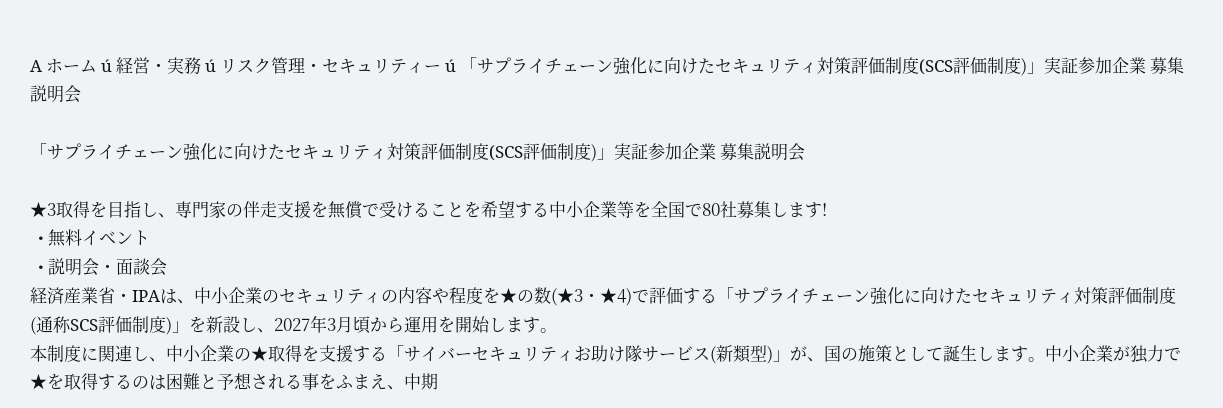A ホーム ú 経営・実務 ú リスク管理・セキュリティー ú 「サプライチェーン強化に向けたセキュリティ対策評価制度(SCS評価制度)」実証参加企業 募集説明会

「サプライチェーン強化に向けたセキュリティ対策評価制度(SCS評価制度)」実証参加企業 募集説明会

★3取得を目指し、専門家の伴走支援を無償で受けることを希望する中小企業等を全国で80社募集します!
  • 無料イベント
  • 説明会・面談会
経済産業省・IPAは、中小企業のセキュリティの内容や程度を★の数(★3・★4)で評価する「サプライチェーン強化に向けたセキュリティ対策評価制度(通称SCS評価制度)」を新設し、2027年3月頃から運用を開始します。
本制度に関連し、中小企業の★取得を支援する「サイバーセキュリティお助け隊サービス(新類型)」が、国の施策として誕生します。中小企業が独力で★を取得するのは困難と予想される事をふまえ、中期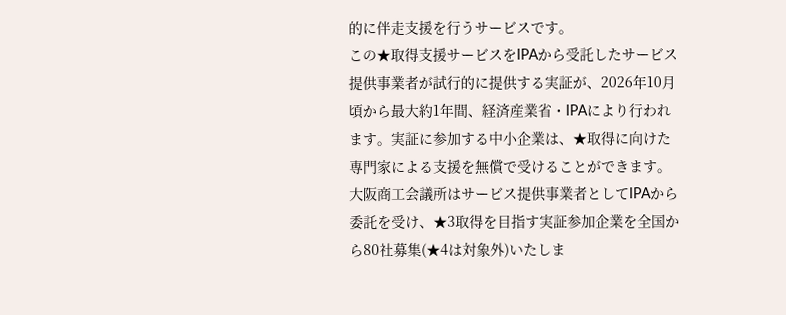的に伴走支援を行うサービスです。
この★取得支援サービスをIPAから受託したサービス提供事業者が試行的に提供する実証が、2026年10月頃から最大約1年間、経済産業省・IPAにより行われます。実証に参加する中小企業は、★取得に向けた専門家による支援を無償で受けることができます。
大阪商工会議所はサービス提供事業者としてIPAから委託を受け、★3取得を目指す実証参加企業を全国から80社募集(★4は対象外)いたしま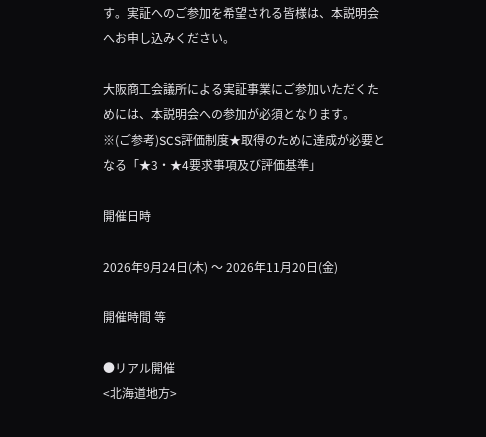す。実証へのご参加を希望される皆様は、本説明会へお申し込みください。

大阪商工会議所による実証事業にご参加いただくためには、本説明会への参加が必須となります。
※(ご参考)SCS評価制度★取得のために達成が必要となる「★3・★4要求事項及び評価基準」

開催日時

2026年9月24日(木) 〜 2026年11月20日(金)

開催時間 等

●リアル開催
<北海道地方>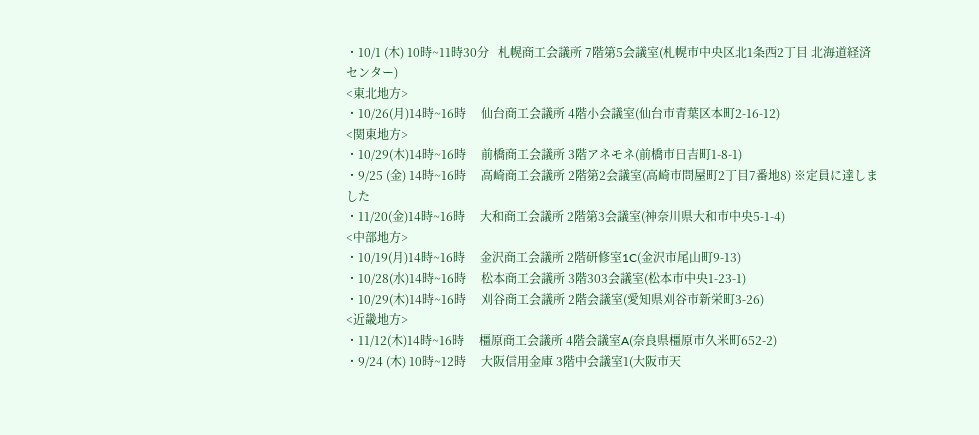・10/1 (木) 10時~11時30分   札幌商工会議所 7階第5会議室(札幌市中央区北1条西2丁目 北海道経済センター)
<東北地方>
・10/26(月)14時~16時     仙台商工会議所 4階小会議室(仙台市青葉区本町2-16-12)
<関東地方>
・10/29(木)14時~16時     前橋商工会議所 3階アネモネ(前橋市日吉町1-8-1)
・9/25 (金) 14時~16時     高崎商工会議所 2階第2会議室(高崎市問屋町2丁目7番地8) ※定員に達しました
・11/20(金)14時~16時     大和商工会議所 2階第3会議室(神奈川県大和市中央5-1-4)
<中部地方>
・10/19(月)14時~16時     金沢商工会議所 2階研修室1C(金沢市尾山町9-13)
・10/28(水)14時~16時     松本商工会議所 3階303会議室(松本市中央1-23-1)
・10/29(木)14時~16時     刈谷商工会議所 2階会議室(愛知県刈谷市新栄町3-26)
<近畿地方>
・11/12(木)14時~16時     橿原商工会議所 4階会議室A(奈良県橿原市久米町652-2)
・9/24 (木) 10時~12時     大阪信用金庫 3階中会議室1(大阪市天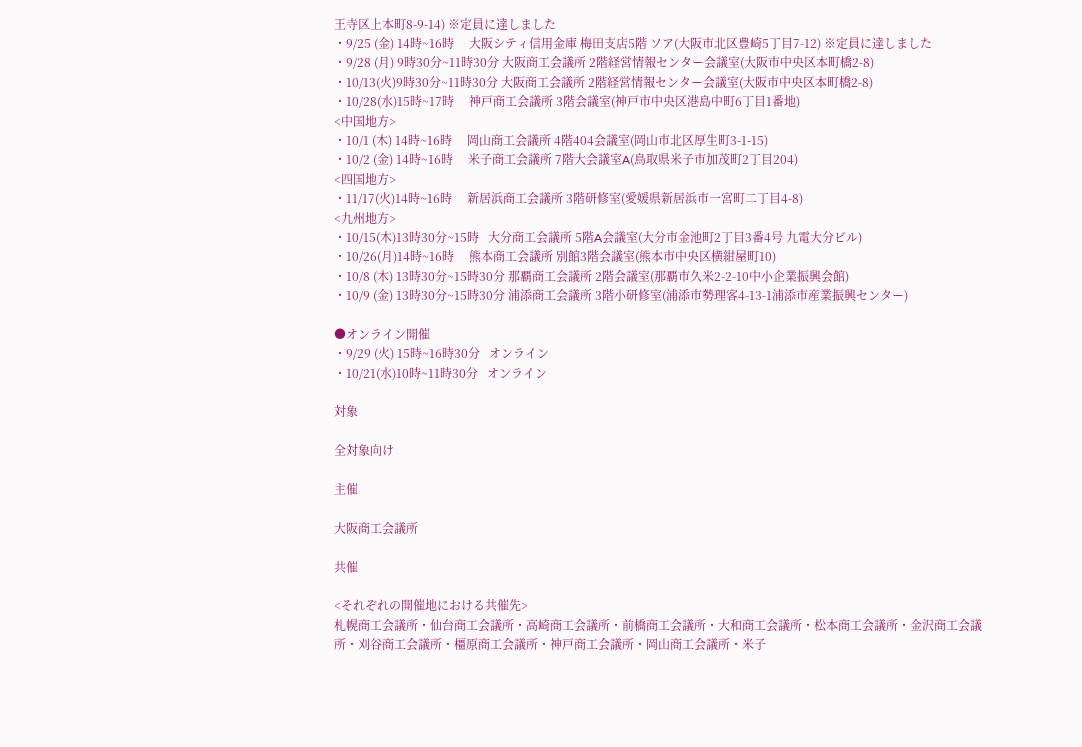王寺区上本町8-9-14) ※定員に達しました
・9/25 (金) 14時~16時     大阪シティ信用金庫 梅田支店5階 ソア(大阪市北区豊崎5丁目7-12) ※定員に達しました
・9/28 (月) 9時30分~11時30分 大阪商工会議所 2階経営情報センター会議室(大阪市中央区本町橋2-8)
・10/13(火)9時30分~11時30分 大阪商工会議所 2階経営情報センター会議室(大阪市中央区本町橋2-8)
・10/28(水)15時~17時     神戸商工会議所 3階会議室(神戸市中央区港島中町6丁目1番地)
<中国地方>
・10/1 (木) 14時~16時     岡山商工会議所 4階404会議室(岡山市北区厚生町3-1-15)
・10/2 (金) 14時~16時     米子商工会議所 7階大会議室A(鳥取県米子市加茂町2丁目204)
<四国地方>
・11/17(火)14時~16時     新居浜商工会議所 3階研修室(愛媛県新居浜市一宮町二丁目4-8)
<九州地方>
・10/15(木)13時30分~15時   大分商工会議所 5階A会議室(大分市金池町2丁目3番4号 九電大分ビル)
・10/26(月)14時~16時     熊本商工会議所 別館3階会議室(熊本市中央区横紺屋町10)
・10/8 (木) 13時30分~15時30分 那覇商工会議所 2階会議室(那覇市久米2-2-10中小企業振興会館)
・10/9 (金) 13時30分~15時30分 浦添商工会議所 3階小研修室(浦添市勢理客4-13-1浦添市産業振興センター)

●オンライン開催
・9/29 (火) 15時~16時30分   オンライン
・10/21(水)10時~11時30分   オンライン

対象

全対象向け

主催

大阪商工会議所

共催

<それぞれの開催地における共催先>
札幌商工会議所・仙台商工会議所・高崎商工会議所・前橋商工会議所・大和商工会議所・松本商工会議所・金沢商工会議所・刈谷商工会議所・橿原商工会議所・神戸商工会議所・岡山商工会議所・米子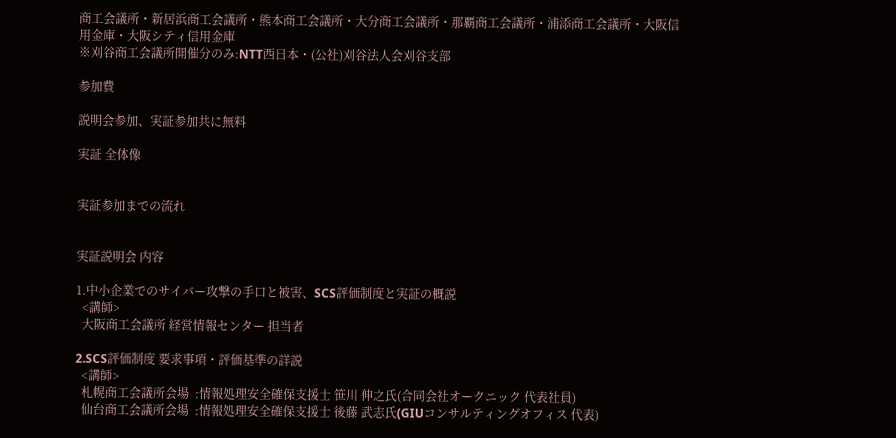商工会議所・新居浜商工会議所・熊本商工会議所・大分商工会議所・那覇商工会議所・浦添商工会議所・大阪信用金庫・大阪シティ信用金庫
※刈谷商工会議所開催分のみ:NTT西日本・(公社)刈谷法人会刈谷支部

参加費

説明会参加、実証参加共に無料

実証 全体像


実証参加までの流れ


実証説明会 内容

1.中小企業でのサイバー攻撃の手口と被害、SCS評価制度と実証の概説
  <講師>
  大阪商工会議所 経営情報センター 担当者

2.SCS評価制度 要求事項・評価基準の詳説
  <講師>
  札幌商工会議所会場  :情報処理安全確保支援士 笹川 伸之氏(合同会社オークニック 代表社員)
  仙台商工会議所会場  :情報処理安全確保支援士 後藤 武志氏(GIUコンサルティングオフィス 代表)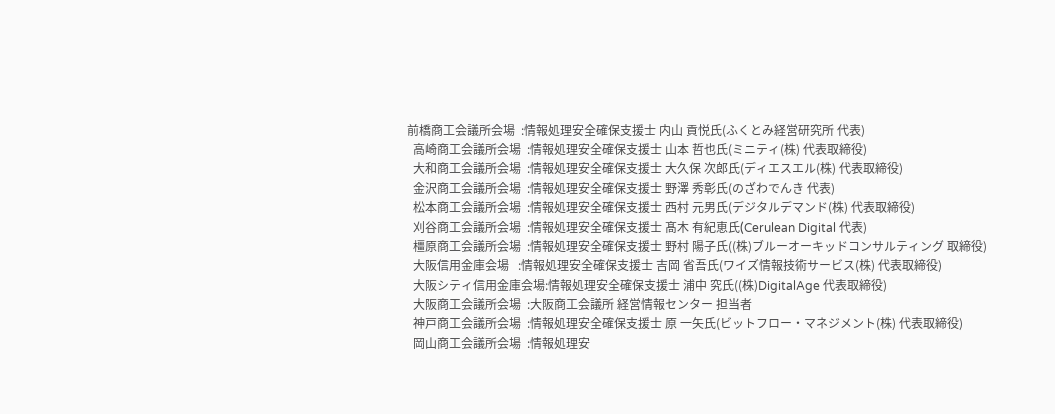前橋商工会議所会場  :情報処理安全確保支援士 内山 貢悦氏(ふくとみ経営研究所 代表)
  高崎商工会議所会場  :情報処理安全確保支援士 山本 哲也氏(ミニティ(株) 代表取締役)
  大和商工会議所会場  :情報処理安全確保支援士 大久保 次郎氏(ディエスエル(株) 代表取締役)
  金沢商工会議所会場  :情報処理安全確保支援士 野澤 秀彰氏(のざわでんき 代表)
  松本商工会議所会場  :情報処理安全確保支援士 西村 元男氏(デジタルデマンド(株) 代表取締役)
  刈谷商工会議所会場  :情報処理安全確保支援士 髙木 有紀恵氏(Cerulean Digital 代表)
  橿原商工会議所会場  :情報処理安全確保支援士 野村 陽子氏((株)ブルーオーキッドコンサルティング 取締役)
  大阪信用金庫会場   :情報処理安全確保支援士 吉岡 省吾氏(ワイズ情報技術サービス(株) 代表取締役)
  大阪シティ信用金庫会場:情報処理安全確保支援士 浦中 究氏((株)DigitalAge 代表取締役)
  大阪商工会議所会場  :大阪商工会議所 経営情報センター 担当者
  神戸商工会議所会場  :情報処理安全確保支援士 原 一矢氏(ビットフロー・マネジメント(株) 代表取締役)
  岡山商工会議所会場  :情報処理安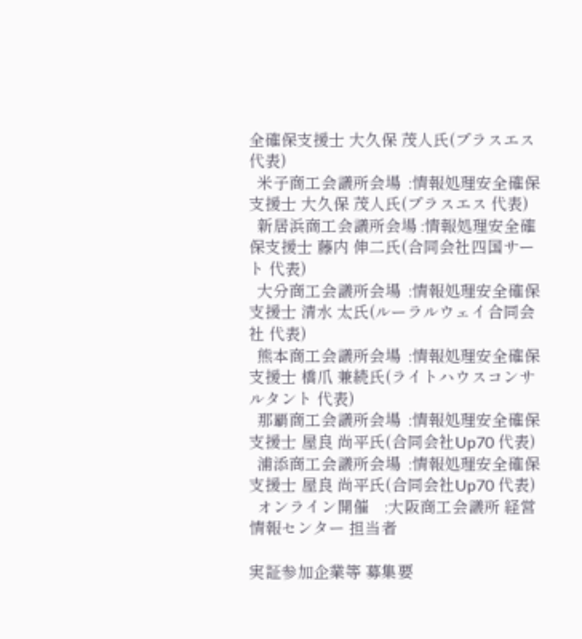全確保支援士 大久保 茂人氏(プラスエス 代表)
  米子商工会議所会場  :情報処理安全確保支援士 大久保 茂人氏(プラスエス 代表)
  新居浜商工会議所会場 :情報処理安全確保支援士 藤内 伸二氏(合同会社四国サート 代表)
  大分商工会議所会場  :情報処理安全確保支援士 清水 太氏(ルーラルウェイ合同会社 代表)
  熊本商工会議所会場  :情報処理安全確保支援士 橋爪 兼続氏(ライトハウスコンサルタント 代表)
  那覇商工会議所会場  :情報処理安全確保支援士 屋良 尚平氏(合同会社Up70 代表)
  浦添商工会議所会場  :情報処理安全確保支援士 屋良 尚平氏(合同会社Up70 代表)
  オンライン開催    :大阪商工会議所 経営情報センター 担当者

実証参加企業等 募集要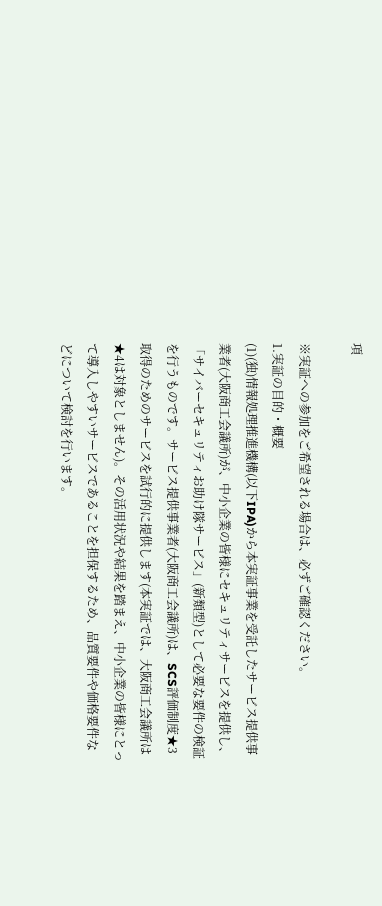項

※実証への参加をご希望される場合は、必ずご確認ください。
1.実証の目的・概要
(1)(独)情報処理推進機構(以下IPA)から本実証事業を受託したサービス提供事業者(大阪商工会議所)が、中小企業の皆様にセキュリティサービスを提供し、「サイバーセキュリティお助け隊サービス」(新類型)として必要な要件の検証を行うものです。サービス提供事業者(大阪商工会議所)は、SCS評価制度★3取得のためのサービスを試行的に提供します(本実証では、大阪商工会議所は★4は対象としません)。その活用状況や結果を踏まえ、中小企業の皆様にとって導入しやすいサービスであることを担保するため、品質要件や価格要件などについて検討を行います。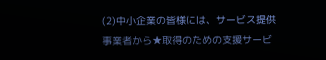(2)中小企業の皆様には、サービス提供事業者から★取得のための支援サービ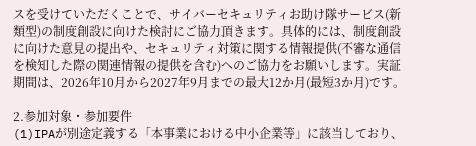スを受けていただくことで、サイバーセキュリティお助け隊サービス(新類型)の制度創設に向けた検討にご協力頂きます。具体的には、制度創設に向けた意見の提出や、セキュリティ対策に関する情報提供(不審な通信を検知した際の関連情報の提供を含む)へのご協力をお願いします。実証期間は、2026年10月から2027年9月までの最大12か月(最短3か月)です。

2.参加対象・参加要件
(1)IPAが別途定義する「本事業における中小企業等」に該当しており、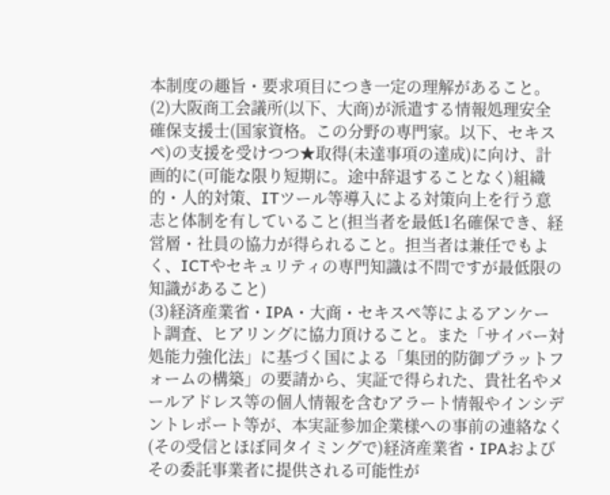本制度の趣旨・要求項目につき一定の理解があること。
(2)大阪商工会議所(以下、大商)が派遣する情報処理安全確保支援士(国家資格。この分野の専門家。以下、セキスペ)の支援を受けつつ★取得(未達事項の達成)に向け、計画的に(可能な限り短期に。途中辞退することなく)組織的・人的対策、ITツール等導入による対策向上を行う意志と体制を有していること(担当者を最低1名確保でき、経営層・社員の協力が得られること。担当者は兼任でもよく、ICTやセキュリティの専門知識は不問ですが最低限の知識があること)
(3)経済産業省・IPA・大商・セキスペ等によるアンケート調査、ヒアリングに協力頂けること。また「サイバー対処能力強化法」に基づく国による「集団的防御プラットフォームの構築」の要請から、実証で得られた、貴社名やメールアドレス等の個人情報を含むアラート情報やインシデントレポート等が、本実証参加企業様への事前の連絡なく(その受信とほぼ同タイミングで)経済産業省・IPAおよびその委託事業者に提供される可能性が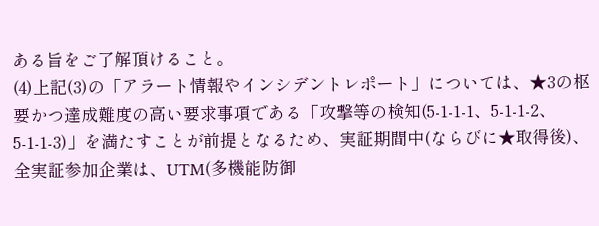ある旨をご了解頂けること。
(4)上記(3)の「アラート情報やインシデントレポート」については、★3の枢要かつ達成難度の高い要求事項である「攻撃等の検知(5-1-1-1、5-1-1-2、5-1-1-3)」を満たすことが前提となるため、実証期間中(ならびに★取得後)、全実証参加企業は、UTM(多機能防御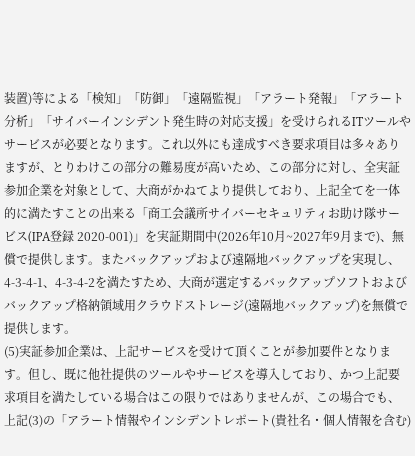装置)等による「検知」「防御」「遠隔監視」「アラート発報」「アラート分析」「サイバーインシデント発生時の対応支援」を受けられるITツールやサービスが必要となります。これ以外にも達成すべき要求項目は多々ありますが、とりわけこの部分の難易度が高いため、この部分に対し、全実証参加企業を対象として、大商がかねてより提供しており、上記全てを一体的に満たすことの出来る「商工会議所サイバーセキュリティお助け隊サービス(IPA登録 2020-001)」を実証期間中(2026年10月~2027年9月まで)、無償で提供します。またバックアップおよび遠隔地バックアップを実現し、4-3-4-1、4-3-4-2を満たすため、大商が選定するバックアップソフトおよびバックアップ格納領域用クラウドストレージ(遠隔地バックアップ)を無償で提供します。
(5)実証参加企業は、上記サービスを受けて頂くことが参加要件となります。但し、既に他社提供のツールやサービスを導入しており、かつ上記要求項目を満たしている場合はこの限りではありませんが、この場合でも、上記(3)の「アラート情報やインシデントレポート(貴社名・個人情報を含む)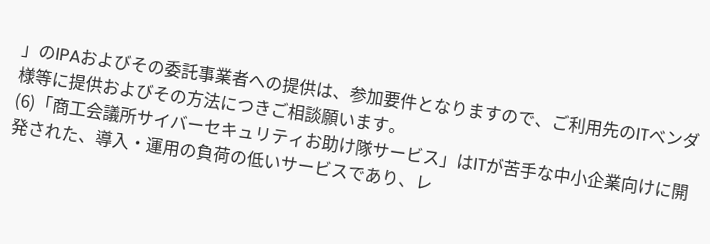」のIPAおよびその委託事業者への提供は、参加要件となりますので、ご利用先のITベンダ様等に提供およびその方法につきご相談願います。
(6)「商工会議所サイバーセキュリティお助け隊サービス」はITが苦手な中小企業向けに開発された、導入・運用の負荷の低いサービスであり、レ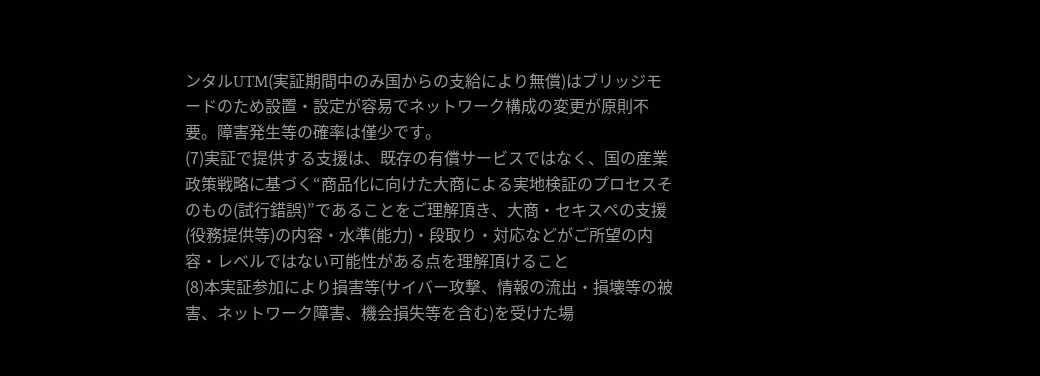ンタルUTM(実証期間中のみ国からの支給により無償)はブリッジモードのため設置・設定が容易でネットワーク構成の変更が原則不要。障害発生等の確率は僅少です。
(7)実証で提供する支援は、既存の有償サービスではなく、国の産業政策戦略に基づく“商品化に向けた大商による実地検証のプロセスそのもの(試行錯誤)”であることをご理解頂き、大商・セキスペの支援(役務提供等)の内容・水準(能力)・段取り・対応などがご所望の内容・レベルではない可能性がある点を理解頂けること
(8)本実証参加により損害等(サイバー攻撃、情報の流出・損壊等の被害、ネットワーク障害、機会損失等を含む)を受けた場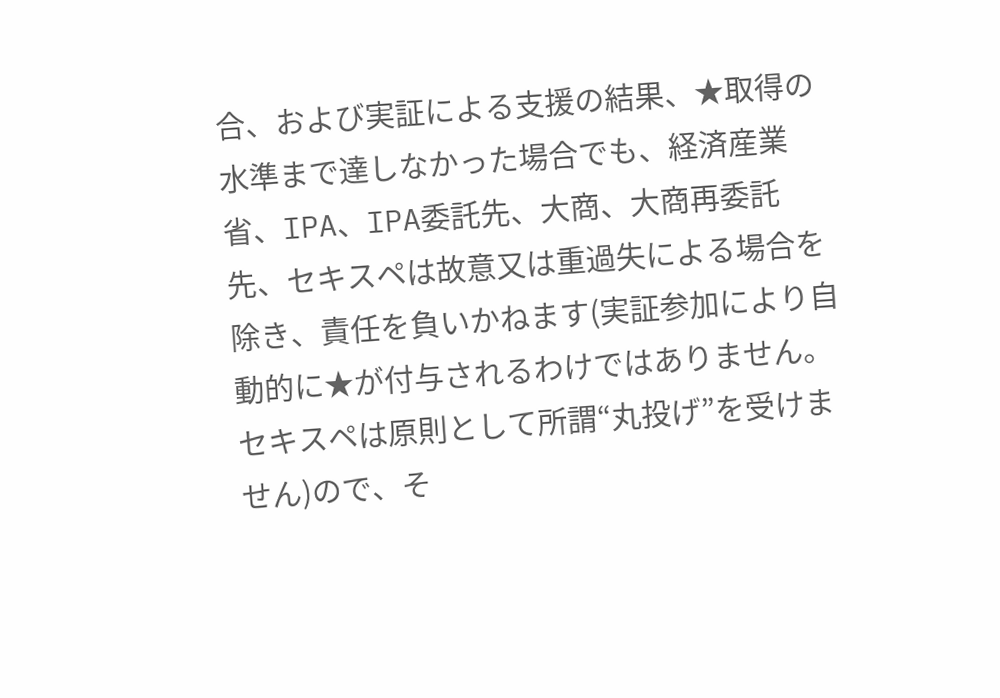合、および実証による支援の結果、★取得の水準まで達しなかった場合でも、経済産業省、IPA、IPA委託先、大商、大商再委託先、セキスペは故意又は重過失による場合を除き、責任を負いかねます(実証参加により自動的に★が付与されるわけではありません。セキスペは原則として所謂“丸投げ”を受けません)ので、そ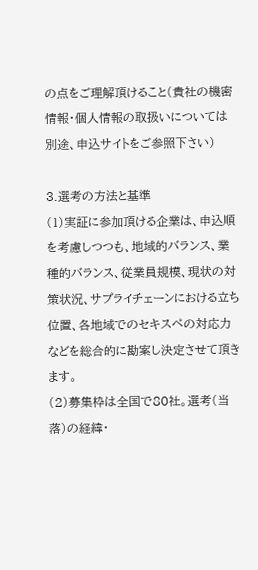の点をご理解頂けること(貴社の機密情報・個人情報の取扱いについては別途、申込サイトをご参照下さい)

3.選考の方法と基準
(1)実証に参加頂ける企業は、申込順を考慮しつつも、地域的バランス、業種的バランス、従業員規模、現状の対策状況、サプライチェーンにおける立ち位置、各地域でのセキスペの対応力などを総合的に勘案し決定させて頂きます。
(2)募集枠は全国で80社。選考(当落)の経緯・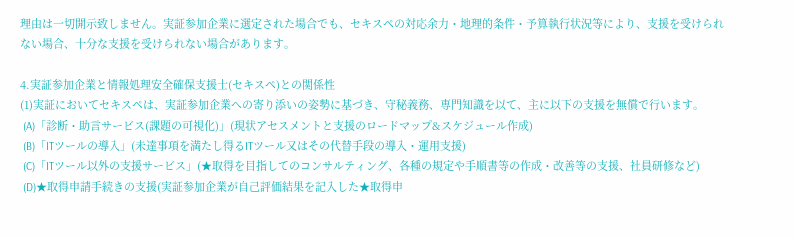理由は一切開示致しません。実証参加企業に選定された場合でも、セキスペの対応余力・地理的条件・予算執行状況等により、支援を受けられない場合、十分な支援を受けられない場合があります。

4.実証参加企業と情報処理安全確保支援士(セキスペ)との関係性
(1)実証においてセキスペは、実証参加企業への寄り添いの姿勢に基づき、守秘義務、専門知識を以て、主に以下の支援を無償で行います。
 (A)「診断・助言サービス(課題の可視化)」(現状アセスメントと支援のロードマップ&スケジュール作成)
 (B)「ITツールの導入」(未達事項を満たし得るITツール又はその代替手段の導入・運用支援)
 (C)「ITツール以外の支援サービス」(★取得を目指してのコンサルティング、各種の規定や手順書等の作成・改善等の支援、社員研修など)
 (D)★取得申請手続きの支援(実証参加企業が自己評価結果を記入した★取得申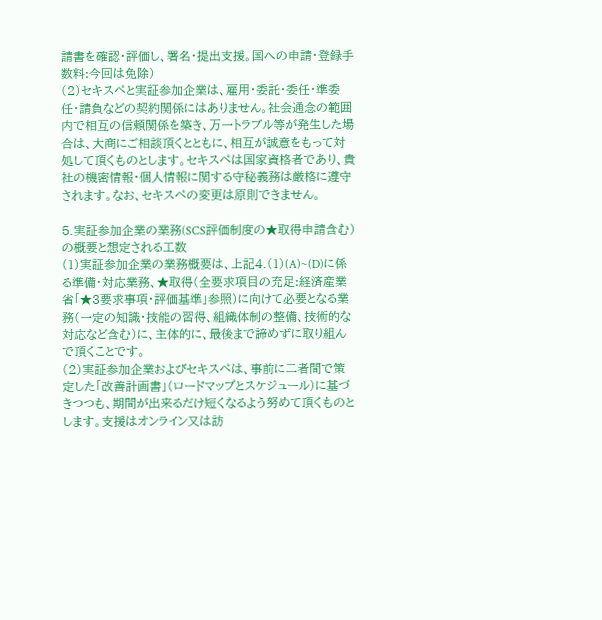請書を確認・評価し、署名・提出支援。国への申請・登録手数料:今回は免除)
(2)セキスペと実証参加企業は、雇用・委託・委任・準委任・請負などの契約関係にはありません。社会通念の範囲内で相互の信頼関係を築き、万一トラブル等が発生した場合は、大商にご相談頂くとともに、相互が誠意をもって対処して頂くものとします。セキスペは国家資格者であり、貴社の機密情報・個人情報に関する守秘義務は厳格に遵守されます。なお、セキスペの変更は原則できません。

5.実証参加企業の業務(SCS評価制度の★取得申請含む)の概要と想定される工数
(1)実証参加企業の業務概要は、上記4.(1)(A)~(D)に係る準備・対応業務、★取得(全要求項目の充足:経済産業省「★3要求事項・評価基準」参照)に向けて必要となる業務(一定の知識・技能の習得、組織体制の整備、技術的な対応など含む)に、主体的に、最後まで諦めずに取り組んで頂くことです。
(2)実証参加企業およびセキスペは、事前に二者間で策定した「改善計画書」(ロードマップとスケジュール)に基づきつつも、期間が出来るだけ短くなるよう努めて頂くものとします。支援はオンライン又は訪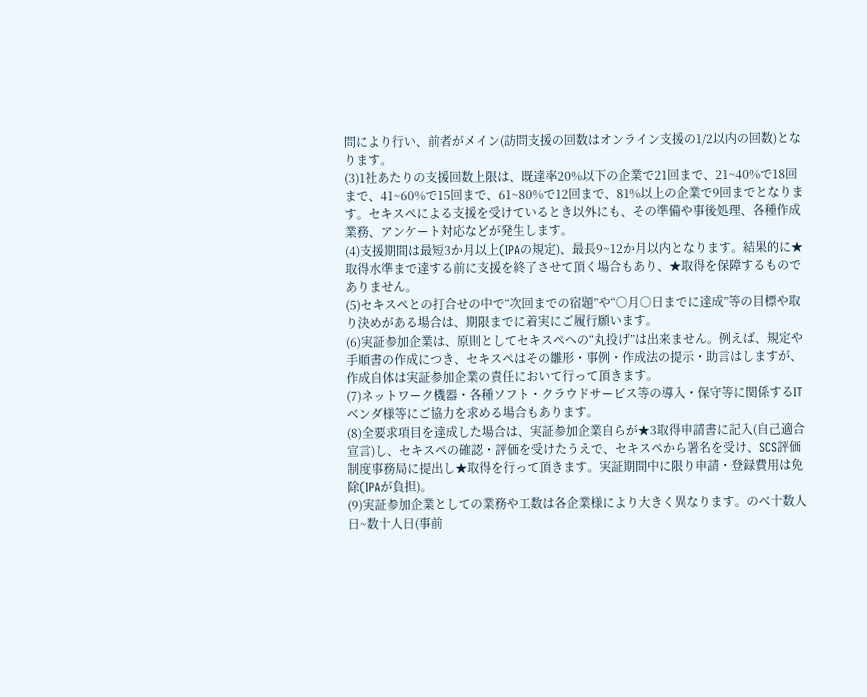問により行い、前者がメイン(訪問支援の回数はオンライン支援の1/2以内の回数)となります。
(3)1社あたりの支援回数上限は、既達率20%以下の企業で21回まで、21~40%で18回まで、41~60%で15回まで、61~80%で12回まで、81%以上の企業で9回までとなります。セキスペによる支援を受けているとき以外にも、その準備や事後処理、各種作成業務、アンケート対応などが発生します。
(4)支援期間は最短3か月以上(IPAの規定)、最長9~12か月以内となります。結果的に★取得水準まで達する前に支援を終了させて頂く場合もあり、★取得を保障するものでありません。
(5)セキスペとの打合せの中で“次回までの宿題”や“○月○日までに達成”等の目標や取り決めがある場合は、期限までに着実にご履行願います。
(6)実証参加企業は、原則としてセキスペへの“丸投げ”は出来ません。例えば、規定や手順書の作成につき、セキスペはその雛形・事例・作成法の提示・助言はしますが、作成自体は実証参加企業の責任において行って頂きます。
(7)ネットワーク機器・各種ソフト・クラウドサービス等の導入・保守等に関係するITベンダ様等にご協力を求める場合もあります。
(8)全要求項目を達成した場合は、実証参加企業自らが★3取得申請書に記入(自己適合宣言)し、セキスペの確認・評価を受けたうえで、セキスペから署名を受け、SCS評価制度事務局に提出し★取得を行って頂きます。実証期間中に限り申請・登録費用は免除(IPAが負担)。
(9)実証参加企業としての業務や工数は各企業様により大きく異なります。のべ十数人日~数十人日(事前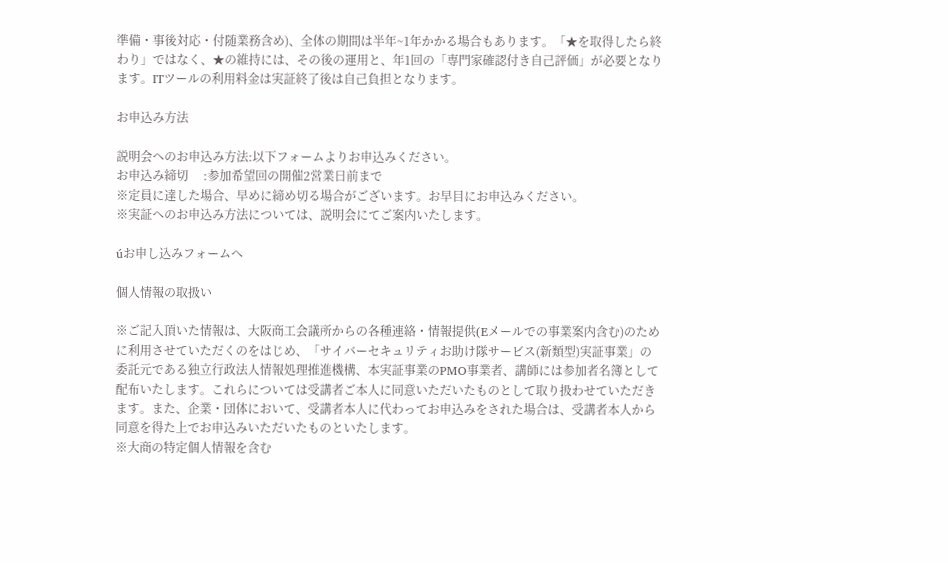準備・事後対応・付随業務含め)、全体の期間は半年~1年かかる場合もあります。「★を取得したら終わり」ではなく、★の維持には、その後の運用と、年1回の「専門家確認付き自己評価」が必要となります。ITツールの利用料金は実証終了後は自己負担となります。

お申込み方法

説明会へのお申込み方法:以下フォームよりお申込みください。
お申込み締切     :参加希望回の開催2営業日前まで
※定員に達した場合、早めに締め切る場合がございます。お早目にお申込みください。
※実証へのお申込み方法については、説明会にてご案内いたします。

úお申し込みフォームへ

個人情報の取扱い

※ご記入頂いた情報は、大阪商工会議所からの各種連絡・情報提供(Eメールでの事業案内含む)のために利用させていただくのをはじめ、「サイバーセキュリティお助け隊サービス(新類型)実証事業」の委託元である独立行政法人情報処理推進機構、本実証事業のPMO事業者、講師には参加者名簿として配布いたします。これらについては受講者ご本人に同意いただいたものとして取り扱わせていただきます。また、企業・団体において、受講者本人に代わってお申込みをされた場合は、受講者本人から同意を得た上でお申込みいただいたものといたします。
※大商の特定個人情報を含む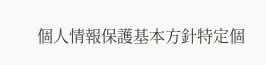個人情報保護基本方針特定個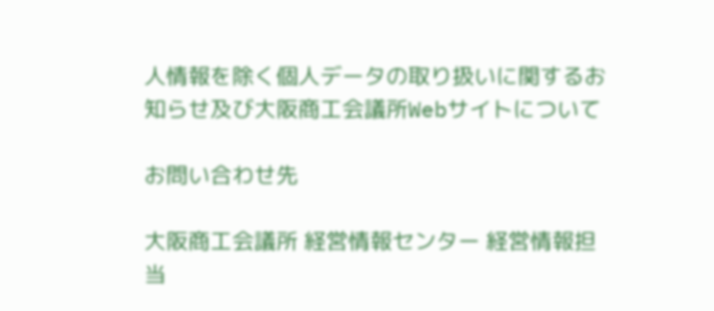人情報を除く個人データの取り扱いに関するお知らせ及び大阪商工会議所Webサイトについて

お問い合わせ先

大阪商工会議所 経営情報センター 経営情報担当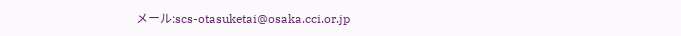メール:scs-otasuketai@osaka.cci.or.jp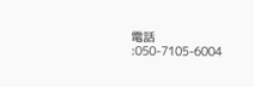電話 :050-7105-6004